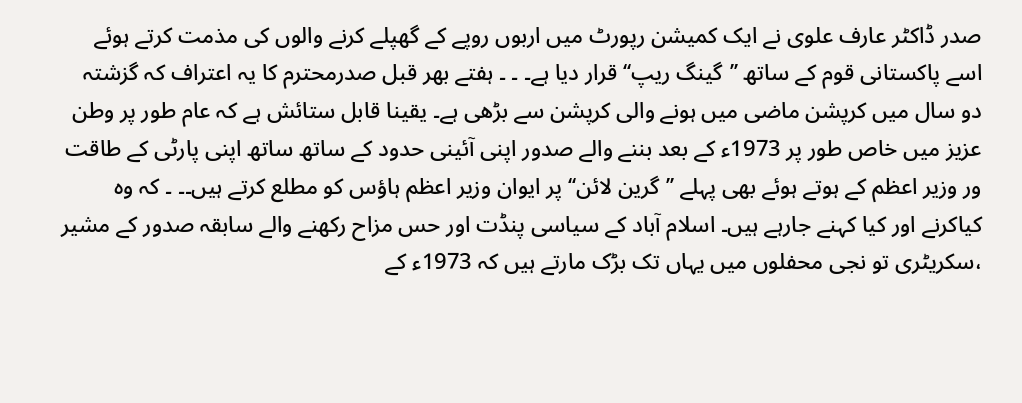صدر ڈاکٹر عارف علوی نے ایک کمیشن رپورٹ میں اربوں روپے کے گھپلے کرنے والوں کی مذمت کرتے ہوئے اسے پاکستانی قوم کے ساتھ ’’گینگ ریپ‘‘ قرار دیا ہے۔ ۔ ۔ ہفتے بھر قبل صدرمحترم کا یہ اعتراف کہ گزشتہ دو سال میں کرپشن ماضی میں ہونے والی کرپشن سے بڑھی ہے۔ یقینا قابل ستائش ہے کہ عام طور پر وطن عزیز میں خاص طور پر 1973ء کے بعد بننے والے صدور اپنی آئینی حدود کے ساتھ ساتھ اپنی پارٹی کے طاقت ور وزیر اعظم کے ہوتے ہوئے بھی پہلے ’’گرین لائن‘‘ پر ایوان وزیر اعظم ہاؤس کو مطلع کرتے ہیں۔۔ ۔ کہ وہ کیاکرنے اور کیا کہنے جارہے ہیں۔ اسلام آباد کے سیاسی پنڈت اور حس مزاح رکھنے والے سابقہ صدور کے مشیر ،سکریٹری تو نجی محفلوں میں یہاں تک بڑک مارتے ہیں کہ 1973ء کے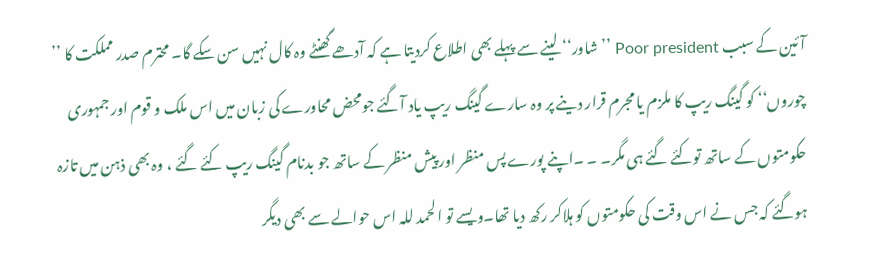آئین کے سبب Poor president ’’شاور‘‘ لینے سے پہلے بھی اطلاع کردیتا ہے کہ آدھے گھنٹے وہ کال نہیں سن سکے گا۔ محترم صدر مملکت کا ’’ چوروں‘‘ کو گینگ ریپ کا ملزم یا مجرم قرار دینے پر وہ سارے گینگ ریپ یاد آگئے جومحض محاورے کی زبان میں اس ملک و قوم اور جمہوری حکومتوں کے ساتھ توکئے گئے ہی مگر۔ ۔ ۔اپنے پورے پس منظر اور پیش منظر کے ساتھ جو بدنام گینگ ریپ کئے گئے ، وہ بھی ذہن میں تازہ ہوگئے کہ جس نے اس وقت کی حکومتوں کو ہلاکر رکھ دیا تھا۔ویسے تو الحمد للہ اس حوالے سے بھی دیگر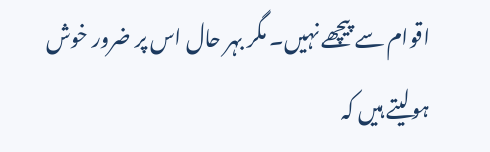اقوام سے پیچھے نہیں۔ مگر بہر حال اس پر ضرور خوش ہولیتے ہیں کہ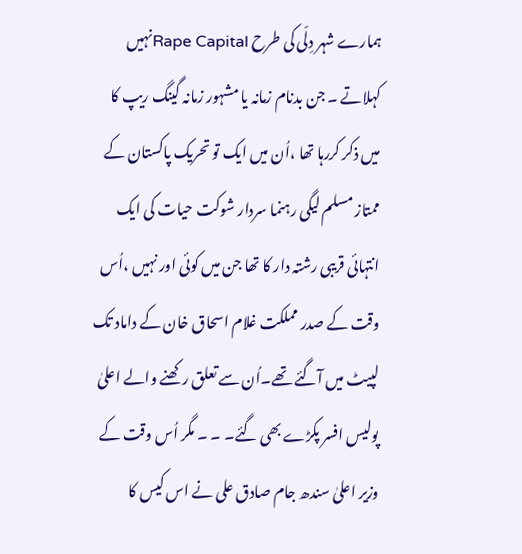ہمارے شہر دِلّی کی طرح Rape Capitalنہیں کہلاتے ۔ جن بدنام زمانہ یا مشہور زمانہ گینگ ریپ کا میں ذکر کررہا تھا ،اُن میں ایک تو تحریک پاکستان کے ممتاز مسلم لیگی رہنما سردار شوکت حیات کی ایک انتہائی قریبی رشتہ دار کا تھا جن میں کوئی اور نہیں ،اُس وقت کے صدر مملکت غلام اسحاق خان کے داماد تک لپیٹ میں آگئے تھے۔اُن سے تعلق رکھنے والے اعلیٰ پولیس افسر پکڑے بھی گئے۔ ۔ ۔ مگر اُس وقت کے وزیر اعلیٰ سندھ جام صادق علی نے اس کیس کا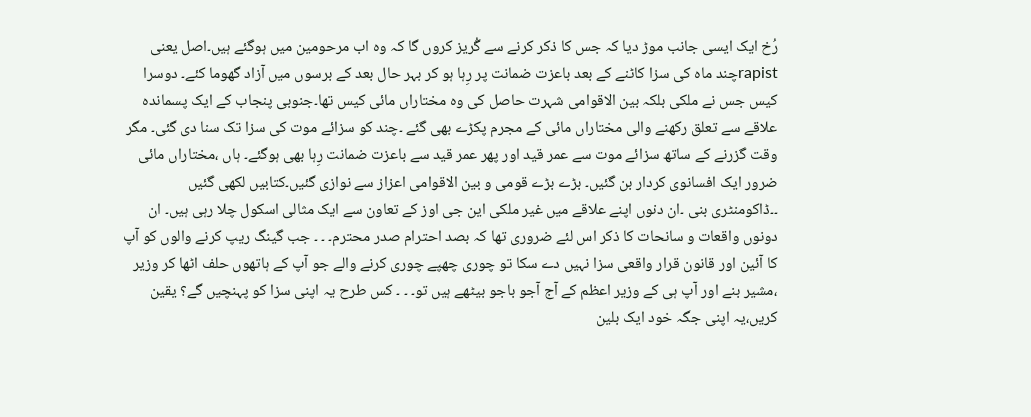رُخ ایک ایسی جانب موڑ دیا کہ جس کا ذکر کرنے سے گُریز کروں گا کہ وہ اب مرحومین میں ہوگئے ہیں۔اصل یعنی rapistچند ماہ کی سزا کاٹنے کے بعد باعزت ضمانت پر رِہا ہو کر بہر حال بعد کے برسوں میں آزاد گھوما کئے۔ دوسرا کیس جس نے ملکی بلکہ بین الاقوامی شہرت حاصل کی وہ مختاراں مائی کیس تھا۔جنوبی پنجاب کے ایک پسماندہ علاقے سے تعلق رکھنے والی مختاراں مائی کے مجرم پکڑے بھی گئے ۔چند کو سزائے موت کی سزا تک سنا دی گئی۔ مگر وقت گزرنے کے ساتھ سزائے موت سے عمر قید اور پھر عمر قید سے باعزت ضمانت رِہا بھی ہوگئے۔ ہاں ،مختاراں مائی ضرور ایک افسانوی کردار بن گئیں۔ بڑے بڑے قومی و بین الاقوامی اعزاز سے نوازی گئیں۔کتابیں لکھی گئیں ۔۔ڈاکومنٹری بنی ۔ان دنوں اپنے علاقے میں غیر ملکی این جی اوز کے تعاون سے ایک مثالی اسکول چلا رہی ہیں۔ ان دونوں واقعات و سانحات کا ذکر اس لئے ضروری تھا کہ بصد احترام صدر محترم۔ ۔ ۔ جب گینگ ریپ کرنے والوں کو آپ کا آئین اور قانون قرار واقعی سزا نہیں دے سکا تو چوری چھپے چوری کرنے والے جو آپ کے ہاتھوں حلف اٹھا کر وزیر ،مشیر بنے اور آپ ہی کے وزیر اعظم کے آج آجو باجو بیٹھے ہیں تو۔ ۔ ۔ کس طرح یہ اپنی سزا کو پہنچیں گے؟ یقین کریں،یہ اپنی جگہ خود ایک بلین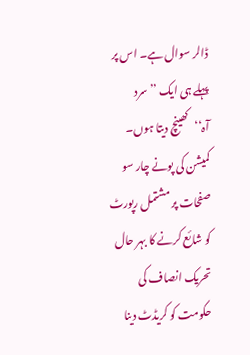ڈالر سوال ہے۔ اس پر پہلے ہی ایک ’’سرد آہ‘‘کھینچ دیتا ہوں۔ کمیشن کی پونے چار سو صفحات پر مشتمل رپورٹ کو شائع کرنے کا بہر حال تحریک انصاف کی حکومت کو کریڈٹ دینا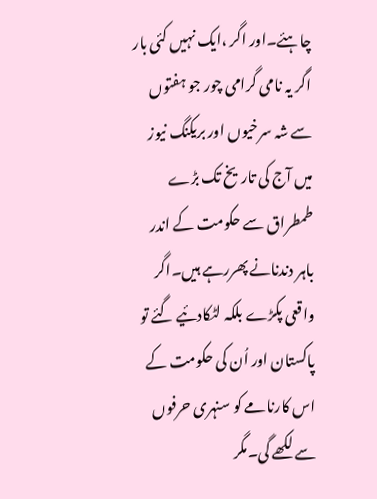چاہئے۔اور اگر ،ایک نہیں کئی بار اگر یہ نامی گرامی چور جو ہفتوں سے شہ سرخیوں اور بریکنگ نیوز میں آج کی تاریخ تک بڑے طمطراق سے حکومت کے اندر باہر دندنانے پھررہے ہیں۔اگر واقعی پکڑے بلکہ لٹکادئیے گئے تو پاکستان اور اُن کی حکومت کے اس کارنامے کو سنہری حرفوں سے لکھے گی۔مگر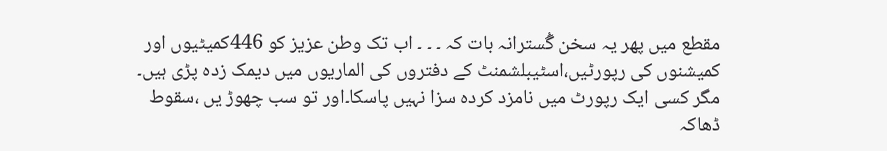مقطع میں پھر یہ سخن گُسترانہ بات کہ ۔ ۔ ۔ اب تک وطن عزیز کو 446کمیٹیوں اور کمیشنوں کی رپورٹیں،اسٹیبلشمنٹ کے دفتروں کی الماریوں میں دیمک زدہ پڑی ہیں۔ مگر کسی ایک رپورٹ میں نامزد کردہ سزا نہیں پاسکا۔اور تو سب چھوڑ یں ،سقوط ڈھاکہ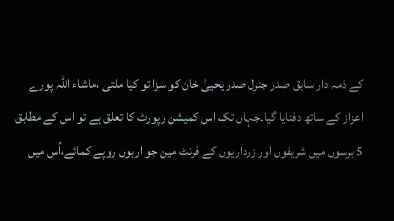کے ذمہ دار سابق صدر جنرل صدر یحییٰ خان کو سزا تو کیا ملتی ،ماشاء اللہ پورے اعزاز کے ساتھ دفنایا گیا۔جہاں تک اس کمیشن رپورٹ کا تعلق ہے تو اس کے مطابق 5 برسوں میں شریفوں اور زرداریوں کے فرنٹ مین جو اربوں روپے کمائے،اُس میں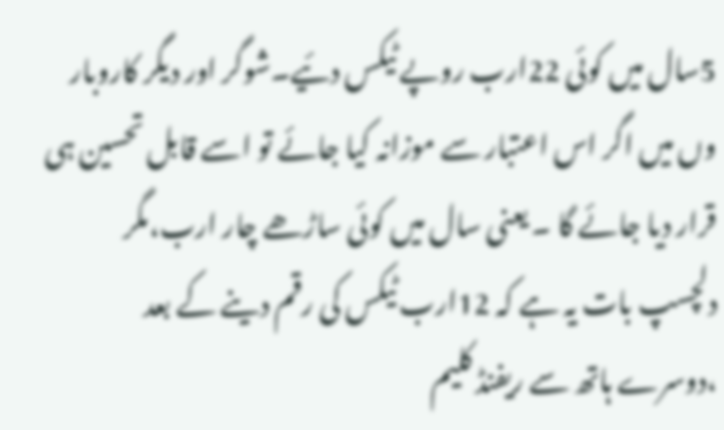5سال میں کوئی 22ارب روپے ٹیکس دئیے۔شوگر اور دیگر کاروبار وں میں اگر اس اعتبار سے موزانہ کیا جائے تو اسے قابل تحسین ہی قرار دیا جائے گا ۔ یعنی سال میں کوئی ساڑھے چار ارب،مگر دلچسپ بات یہ ہے کہ 12ارب ٹیکس کی رقم دینے کے بعد ،دوسرے ہاتھ سے ریفنڈ کلیم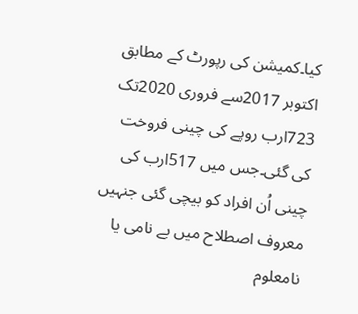کیا۔کمیشن کی رپورٹ کے مطابق اکتوبر 2017سے فروری 2020تک 723ارب روپے کی چینی فروخت کی گئی۔جس میں 517ارب کی چینی اُن افراد کو بیچی گئی جنہیں معروف اصطلاح میں بے نامی یا نامعلوم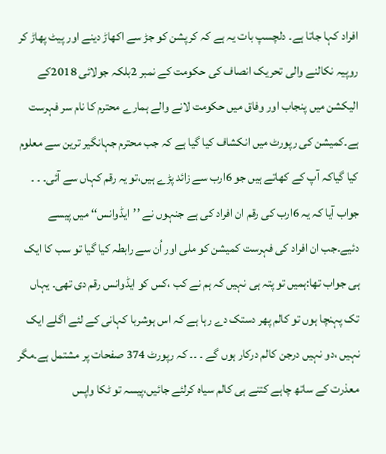افراد کہا جاتا ہے۔ دلچسپ بات یہ ہے کہ کرپشن کو جڑ سے اکھاڑ دینے اور پیٹ پھاڑ کر روپیہ نکالنے والی تحریک انصاف کی حکومت کے نمبر 2بلکہ جولائی 2018کے الیکشن میں پنجاب اور وفاق میں حکومت لانے والے ہمارے محترم کا نام سر فہرست ہے۔کمیشن کی رپورٹ میں انکشاف کیا گیا ہے کہ جب محترم جہانگیر ترین سے معلوم کیا گیاکہ آپ کے کھاتے ہیں جو 6ارب سے زائد پڑے ہیں،تو یہ رقم کہاں سے آئی۔ ۔ ۔ جواب آیا کہ یہ 6ارب کی رقم ان افراد کی ہے جنہوں نے ’’ایڈوانس‘‘ میں پیسے دئیے۔جب ان افراد کی فہرست کمیشن کو ملی اور اُن سے رابطہ کیا گیا تو سب کا ایک ہی جواب تھا:ہمیں تو پتہ ہی نہیں کہ ہم نے کب ،کس کو ایڈوانس رقم دی تھی۔ یہاں تک پہنچا ہوں تو کالم پھر دستک دے رہا ہے کہ اس ہوشربا کہانی کے لئے اگلے ایک نہیں ،دو نہیں درجن کالم درکار ہوں گے ۔ ۔۔ کہ رپورٹ 374 صفحات پر مشتمل ہے۔مگر معذرت کے ساتھ چاہے کتنے ہی کالم سیاہ کرلئے جائیں،پیسہ تو ٹکا واپس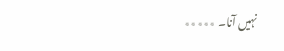نہیں آنا۔ ٭٭٭٭٭